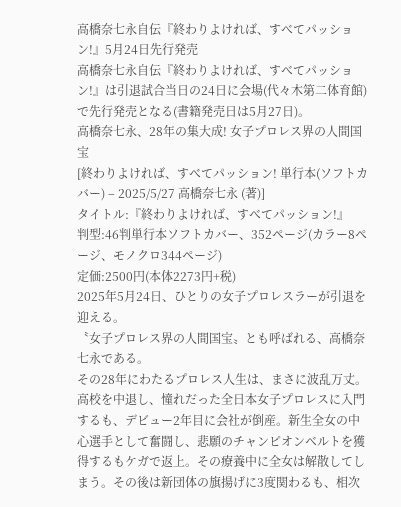高橋奈七永自伝『終わりよければ、すべてパッション!』5月24日先行発売
高橋奈七永自伝『終わりよければ、すべてパッション!』は引退試合当日の24日に会場(代々木第二体育館)で先行発売となる(書籍発売日は5月27日)。
高橋奈七永、28年の集大成! 女子プロレス界の人間国宝
[終わりよければ、すべてパッション! 単行本(ソフトカバー) – 2025/5/27 高橋奈七永 (著)]
タイトル:『終わりよければ、すべてパッション!』
判型:46判単行本ソフトカバー、352ページ(カラー8ページ、モノクロ344ページ)
定価:2500円(本体2273円+税)
2025年5月24日、ひとりの女子プロレスラーが引退を迎える。
〝女子プロレス界の人間国宝〟とも呼ばれる、高橋奈七永である。
その28年にわたるプロレス人生は、まさに波乱万丈。
高校を中退し、憧れだった全日本女子プロレスに入門するも、デビュー2年目に会社が倒産。新生全女の中心選手として奮闘し、悲願のチャンピオンベルトを獲得するもケガで返上。その療養中に全女は解散してしまう。その後は新団体の旗揚げに3度関わるも、相次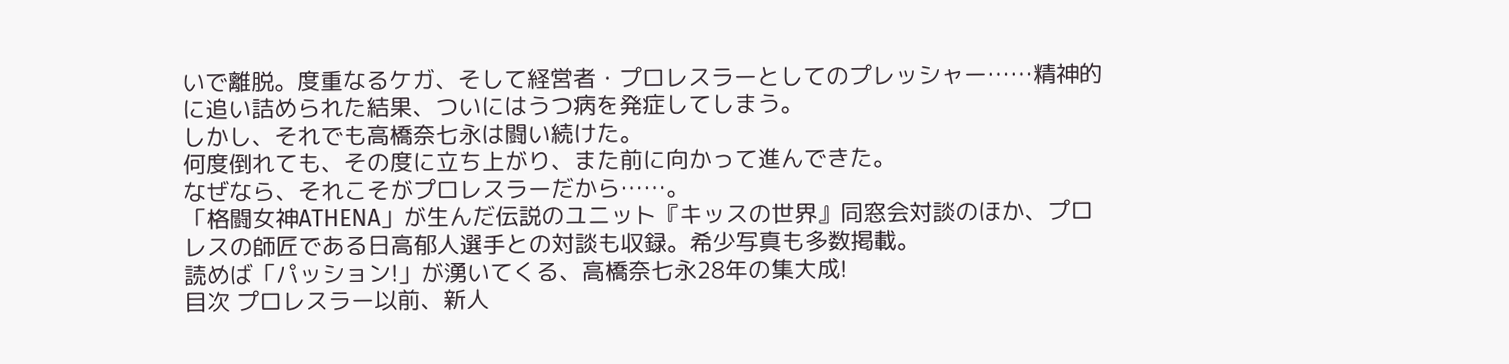いで離脱。度重なるケガ、そして経営者・プロレスラーとしてのプレッシャー……精神的に追い詰められた結果、ついにはうつ病を発症してしまう。
しかし、それでも高橋奈七永は闘い続けた。
何度倒れても、その度に立ち上がり、また前に向かって進んできた。
なぜなら、それこそがプロレスラーだから……。
「格闘女神ATHENA」が生んだ伝説のユニット『キッスの世界』同窓会対談のほか、プロレスの師匠である日高郁人選手との対談も収録。希少写真も多数掲載。
読めば「パッション!」が湧いてくる、高橋奈七永28年の集大成!
目次 プロレスラー以前、新人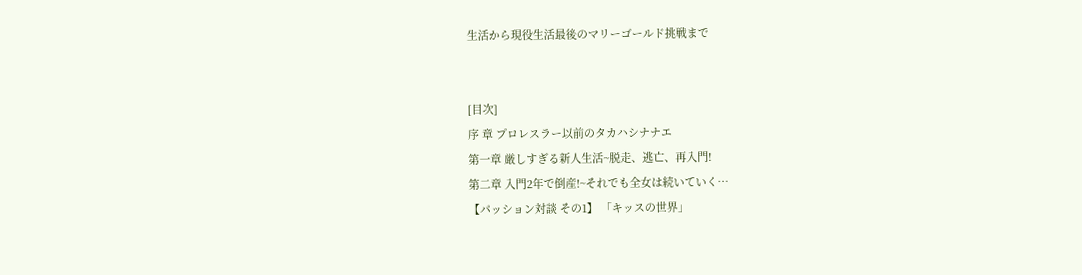生活から現役生活最後のマリーゴールド挑戦まで


[目次]
序 章 プロレスラー以前のタカハシナナエ
第一章 厳しすぎる新人生活~脱走、逃亡、再入門!
第二章 入門2年で倒産!~それでも全女は続いていく…
【パッション対談 その1】 「キッスの世界」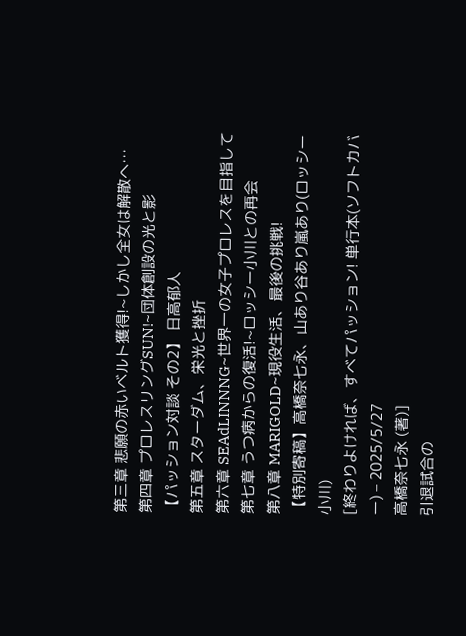第三章 悲願の赤いベルト獲得!~しかし全女は解散へ…
第四章 プロレスリングSUN!~団体創設の光と影
【パッション対談 その2】 日高郁人
第五章 スターダム、栄光と挫折
第六章 SEAdLINNNG~世界一の女子プロレスを目指して
第七章 うつ病からの復活!~ロッシー小川との再会
第八章 MARIGOLD~現役生活、最後の挑戦!
【特別寄稿】高橋奈七永、山あり谷あり嵐あり(ロッシー小川)
[終わりよければ、すべてパッション! 単行本(ソフトカバー) – 2025/5/27
高橋奈七永 (著)]
引退試合の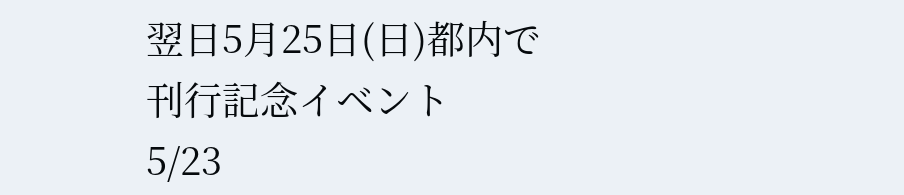翌日5月25日(日)都内で刊行記念イベント
5/23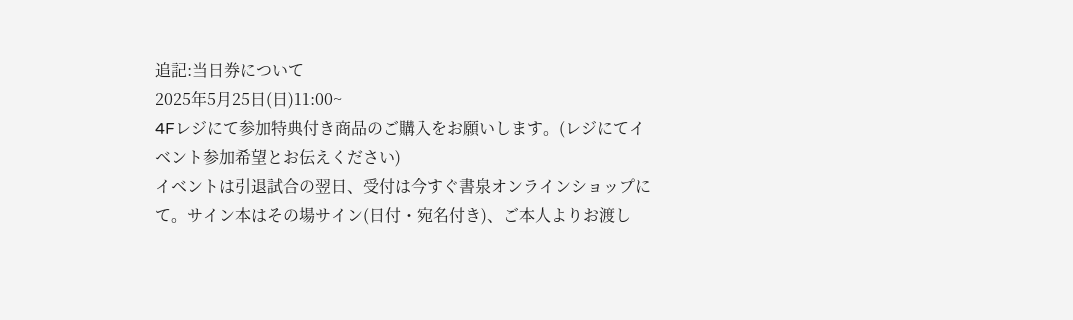追記:当日券について
2025年5月25日(日)11:00~
4Fレジにて参加特典付き商品のご購入をお願いします。(レジにてイベント参加希望とお伝えください)
イベントは引退試合の翌日、受付は今すぐ書泉オンラインショップにて。サイン本はその場サイン(日付・宛名付き)、ご本人よりお渡し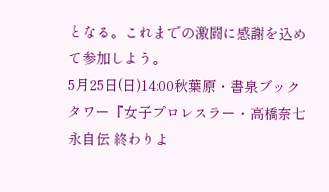となる。これまでの激闘に感謝を込めて参加しよう。
5月25日(日)14:00秋葉原・書泉ブックタワー『女子プロレスラー・高橋奈七永自伝 終わりよ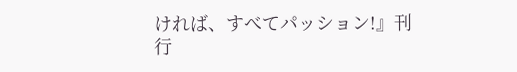ければ、すべてパッション!』刊行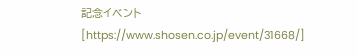記念イベント
[https://www.shosen.co.jp/event/31668/]